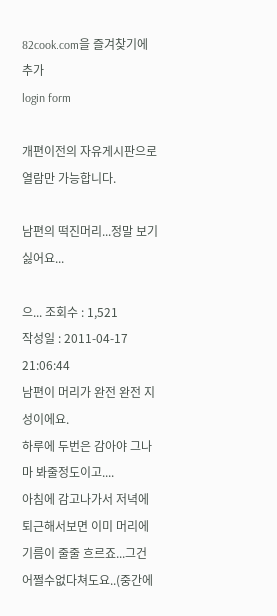82cook.com을 즐겨찾기에 추가
login form

개편이전의 자유게시판으로 열람만 가능합니다.

남편의 떡진머리...정말 보기 싫어요...

으... 조회수 : 1,521
작성일 : 2011-04-17 21:06:44
남편이 머리가 완전 완전 지성이에요.
하루에 두번은 감아야 그나마 봐줄정도이고....
아침에 감고나가서 저녁에 퇴근해서보면 이미 머리에 기름이 줄줄 흐르죠...그건 어쩔수없다쳐도요..(중간에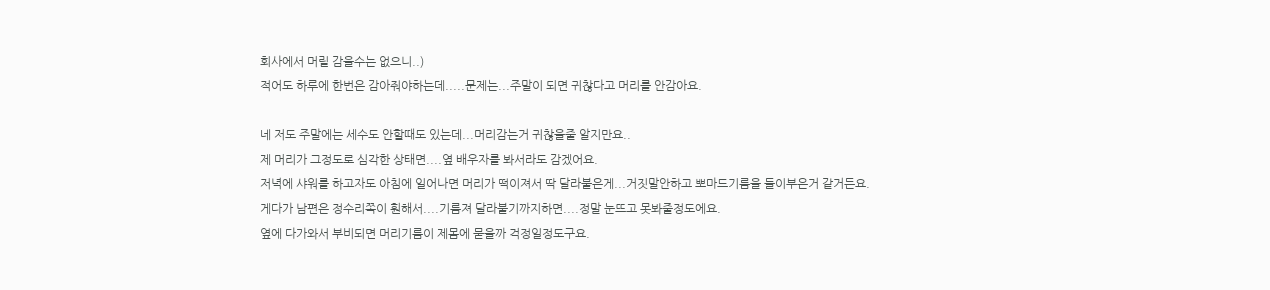회사에서 머릴 감을수는 없으니..)
적어도 하루에 한번은 감아줘야하는데.....문제는...주말이 되면 귀찮다고 머리를 안감아요.

네 저도 주말에는 세수도 안할때도 있는데...머리감는거 귀찮을줄 알지만요..
제 머리가 그정도로 심각한 상태면....옆 배우자를 봐서라도 감겠어요.
저녁에 샤워를 하고자도 아침에 일어나면 머리가 떡이져서 딱 달라붙은게...거짓말안하고 뽀마드기름을 들이부은거 같거든요.
게다가 남편은 정수리쪽이 훤해서....기름져 달라붙기까지하면....정말 눈뜨고 못봐줄정도에요.
옆에 다가와서 부비되면 머리기름이 제몸에 묻을까 걱정일정도구요.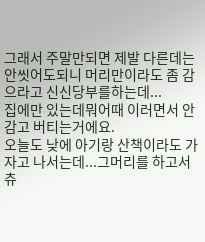그래서 주말만되면 제발 다른데는 안씻어도되니 머리만이라도 좀 감으라고 신신당부를하는데...
집에만 있는데뭐어때 이러면서 안감고 버티는거에요.
오늘도 낮에 아기랑 산책이라도 가자고 나서는데...그머리를 하고서 츄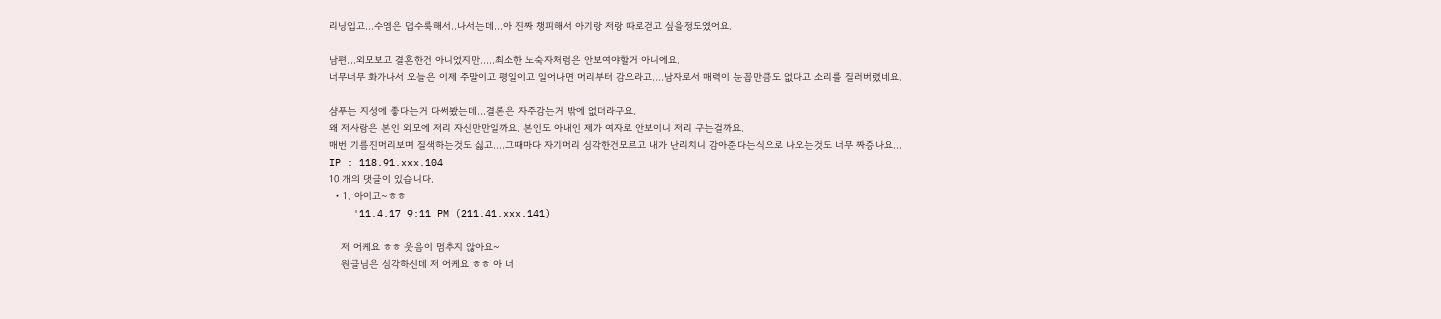리닝입고...수염은 덥수룩해서..나서는데...아 진짜 챙피해서 아기랑 저랑 따로걷고 싶을정도였어요.

남편...외모보고 결혼한건 아니었지만.....최소한 노숙자처럼은 안보여야할거 아니에요.
너무너무 화가나서 오늘은 이제 주말이고 평일이고 일어나면 머리부터 감으라고....남자로서 매력이 눈꼽만큼도 없다고 소리를 질러버렸네요.

샴푸는 지성에 좋다는거 다써봤는데...결론은 자주감는거 밖에 없더라구요.
왜 저사람은 본인 외모에 저리 자신만만일까요. 본인도 아내인 제가 여자로 안보이니 저리 구는걸까요.
매번 기름진머리보며 질색하는것도 싫고....그때마다 자기머리 심각한건모르고 내가 난리치니 감아준다는식으로 나오는것도 너무 짜증나요...
IP : 118.91.xxx.104
10 개의 댓글이 있습니다.
  • 1. 아이고~ㅎㅎ
    '11.4.17 9:11 PM (211.41.xxx.141)

    저 어케요 ㅎㅎ 웃음이 멈추지 않아요~
    원글님은 심각하신데 저 어케요 ㅎㅎ 아 너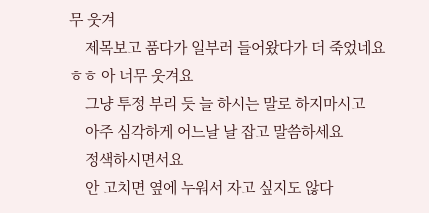무 웃겨
    제목보고 품다가 일부러 들어왔다가 더 죽었네요 ㅎㅎ 아 너무 웃겨요
    그냥 투정 부리 듯 늘 하시는 말로 하지마시고
    아주 심각하게 어느날 날 잡고 말씀하세요
    정색하시면서요
    안 고치면 옆에 누워서 자고 싶지도 않다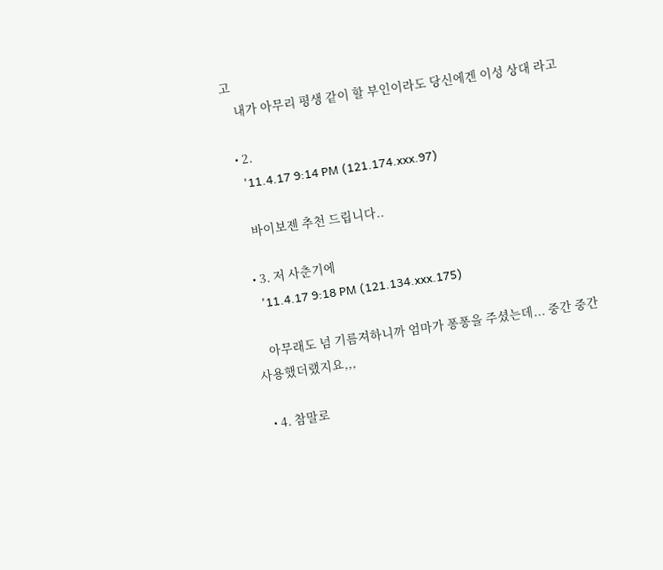고
    내가 아무리 평생 같이 할 부인이라도 당신에겐 이성 상대 라고

  • 2.
    '11.4.17 9:14 PM (121.174.xxx.97)

    바이보젠 추천 드립니다..

  • 3. 저 사춘기에
    '11.4.17 9:18 PM (121.134.xxx.175)

    아무래도 넘 기름져하니까 엄마가 퐁퐁을 주셨는데... 중간 중간 사용했더랬지요,,,

  • 4. 참말로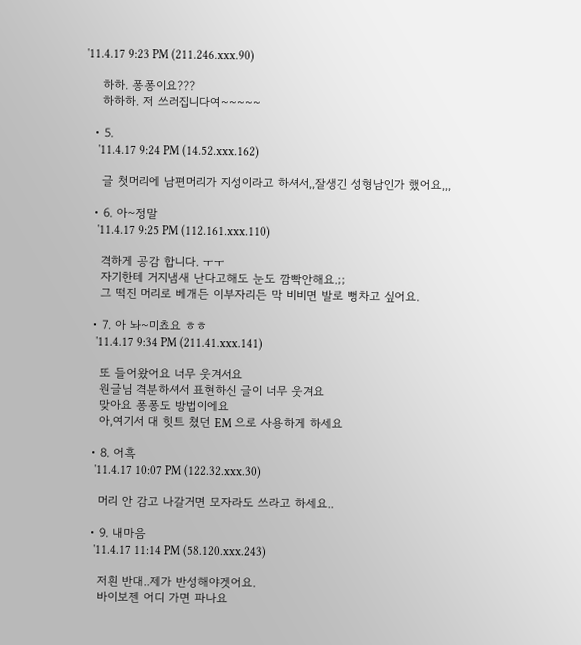'11.4.17 9:23 PM (211.246.xxx.90)

    하하. 퐁퐁이요???
    하하하. 저 쓰러집니다여~~~~~

  • 5.
    '11.4.17 9:24 PM (14.52.xxx.162)

    글 첫머리에 남편머리가 지성이라고 하셔서,,잘생긴 성형남인가 했어요,,,

  • 6. 아~정말
    '11.4.17 9:25 PM (112.161.xxx.110)

    격하게 공감 합니다. ㅜㅜ
    자기한테 거지냄새 난다고해도 눈도 깜빡안해요.;;
    그 떡진 머리로 베개든 이부자리든 막 비비면 발로 뻥차고 싶어요.

  • 7. 아 놔~미쵸요 ㅎㅎ
    '11.4.17 9:34 PM (211.41.xxx.141)

    또 들어왔어요 너무 웃겨서요
    원글님 격분하셔서 표현하신 글이 너무 웃겨요
    맞아요 퐁퐁도 방법이에요
    아,여기서 대 힛트 쳤던 EM 으로 사용하게 하세요

  • 8. 어흑
    '11.4.17 10:07 PM (122.32.xxx.30)

    머리 안 감고 나갈거면 모자라도 쓰라고 하세요..

  • 9. 내마음
    '11.4.17 11:14 PM (58.120.xxx.243)

    저흰 반대..제가 반성해야겟어요.
    바이보젠 어디 가면 파나요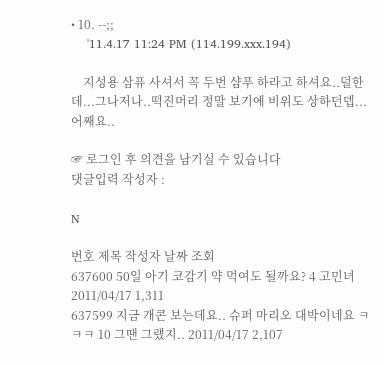• 10. --;;
    '11.4.17 11:24 PM (114.199.xxx.194)

    지성용 삼퓨 사셔서 꼭 두번 샴푸 하라고 하셔요..덜한데...그나저나..떡진머리 정말 보기에 비위도 상하던뎁...어째요..

☞ 로그인 후 의견을 남기실 수 있습니다
댓글입력 작성자 :

N

번호 제목 작성자 날짜 조회
637600 50일 아기 코감기 약 먹여도 될까요? 4 고민녀 2011/04/17 1,311
637599 지금 개콘 보는데요.. 슈퍼 마리오 대박이네요 ㅋㅋㅋ 10 그땐 그랬지.. 2011/04/17 2,107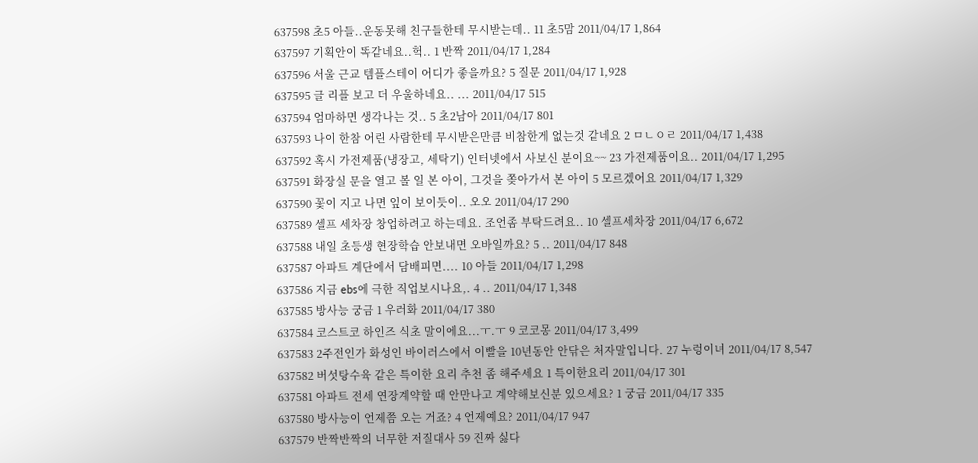637598 초5 아들..운동못해 친구들한테 무시받는데.. 11 초5맘 2011/04/17 1,864
637597 기획안이 똑같네요..헉.. 1 반짝 2011/04/17 1,284
637596 서울 근교 템플스테이 어디가 좋을까요? 5 질문 2011/04/17 1,928
637595 글 리플 보고 더 우울하네요.. ... 2011/04/17 515
637594 엄마하면 생각나는 것.. 5 초2남아 2011/04/17 801
637593 나이 한참 어린 사람한테 무시받은만큼 비참한게 없는것 같네요 2 ㅁㄴㅇㄹ 2011/04/17 1,438
637592 혹시 가전제품(냉장고, 세탁기) 인터넷에서 사보신 분이요~~ 23 가전제품이요.. 2011/04/17 1,295
637591 화장실 문을 열고 볼 일 본 아이, 그것을 쫒아가서 본 아이 5 모르겠어요 2011/04/17 1,329
637590 꽃이 지고 나면 잎이 보이듯이.. 오오 2011/04/17 290
637589 셀프 세차장 창업하려고 하는데요. 조언좀 부탁드려요.. 10 셀프세차장 2011/04/17 6,672
637588 내일 초등생 현장학습 안보내면 오바일까요? 5 .. 2011/04/17 848
637587 아파트 계단에서 담배피면.... 10 아들 2011/04/17 1,298
637586 지금 ebs에 극한 직업보시나요,. 4 .. 2011/04/17 1,348
637585 방사능 궁금 1 우러화 2011/04/17 380
637584 코스트코 하인즈 식초 말이에요...ㅜ.ㅜ 9 코코몽 2011/04/17 3,499
637583 2주전인가 화성인 바이러스에서 이빨을 10년동안 안닦은 처자말입니다. 27 누렁이녀 2011/04/17 8,547
637582 버섯탕수육 같은 특이한 요리 추천 좀 해주세요 1 특이한요리 2011/04/17 301
637581 아파트 전세 연장계약할 때 안만나고 계약해보신분 있으세요? 1 궁금 2011/04/17 335
637580 방사능이 언제쯤 오는 거죠? 4 언제예요? 2011/04/17 947
637579 반짝반짝의 너무한 저질대사 59 진짜 싫다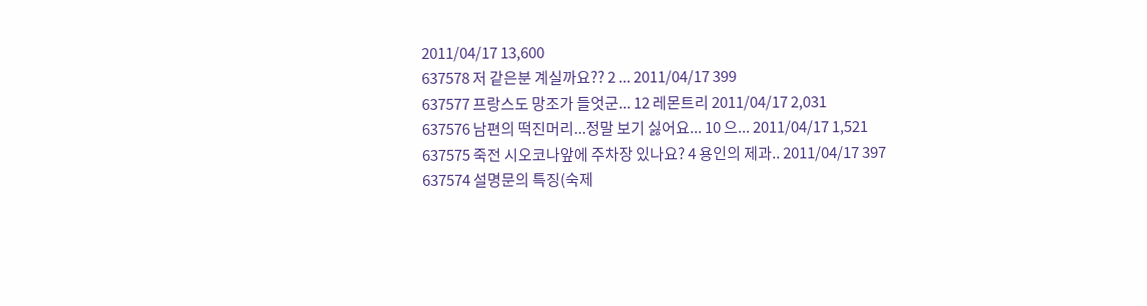2011/04/17 13,600
637578 저 같은분 계실까요?? 2 ... 2011/04/17 399
637577 프랑스도 망조가 들엇군... 12 레몬트리 2011/04/17 2,031
637576 남편의 떡진머리...정말 보기 싫어요... 10 으... 2011/04/17 1,521
637575 죽전 시오코나앞에 주차장 있나요? 4 용인의 제과.. 2011/04/17 397
637574 설명문의 특징(숙제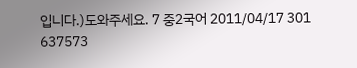입니다.)도와주세요. 7 중2국어 2011/04/17 301
637573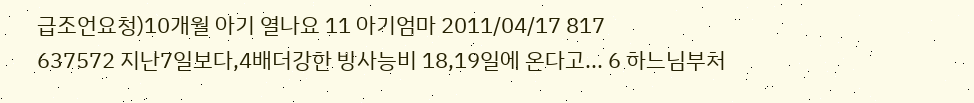급조언요청)10개월 아기 열나요 11 아기엄마 2011/04/17 817
637572 지난7일보다,4배더강한 방사능비 18,19일에 온다고... 6 하느님부처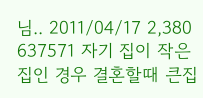님.. 2011/04/17 2,380
637571 자기 집이 작은집인 경우 결혼할때 큰집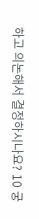하고 의논해서 결정하시나요? 10 궁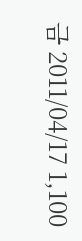금 2011/04/17 1,100